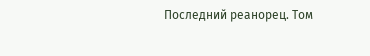Последний реанорец. Том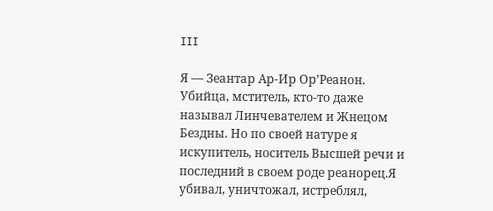III

Я — Зеантар Ар-Ир Ор’Реанон. Убийца, мститель, кто-то даже называл Линчевателем и Жнецом Бездны. Но по своей натуре я искупитель, носитель Высшей речи и последний в своем роде реанорец.Я убивал, уничтожал, истреблял,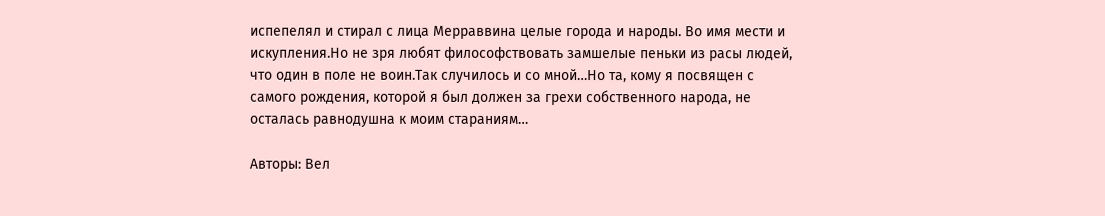испепелял и стирал с лица Мерраввина целые города и народы. Во имя мести и искупления.Но не зря любят философствовать замшелые пеньки из расы людей, что один в поле не воин.Так случилось и со мной…Но та, кому я посвящен с самого рождения, которой я был должен за грехи собственного народа, не осталась равнодушна к моим стараниям…

Авторы: Вел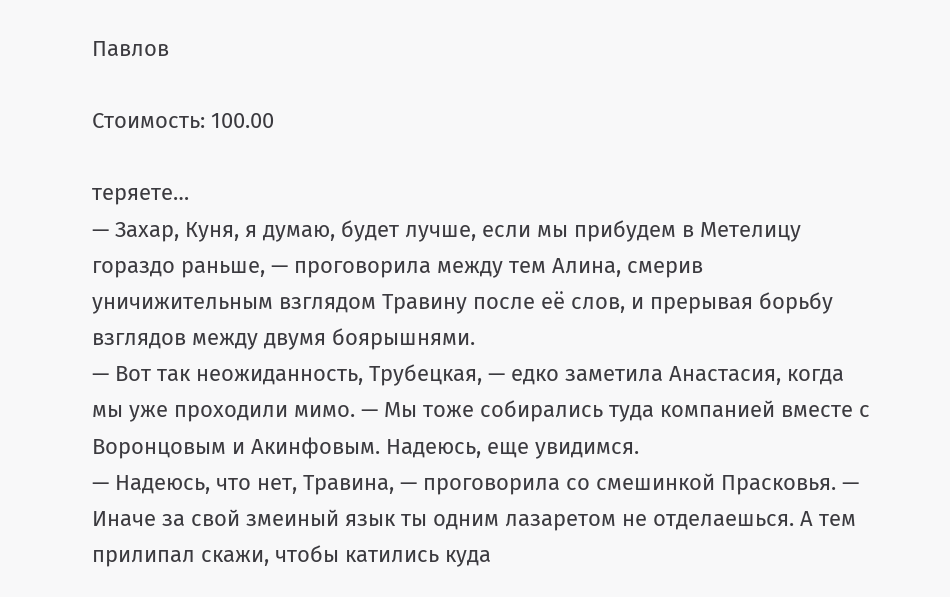Павлов

Стоимость: 100.00

теряете…
— Захар, Куня, я думаю, будет лучше, если мы прибудем в Метелицу гораздо раньше, — проговорила между тем Алина, смерив уничижительным взглядом Травину после её слов, и прерывая борьбу взглядов между двумя боярышнями.
— Вот так неожиданность, Трубецкая, — едко заметила Анастасия, когда мы уже проходили мимо. — Мы тоже собирались туда компанией вместе с Воронцовым и Акинфовым. Надеюсь, еще увидимся.
— Надеюсь, что нет, Травина, — проговорила со смешинкой Прасковья. — Иначе за свой змеиный язык ты одним лазаретом не отделаешься. А тем прилипал скажи, чтобы катились куда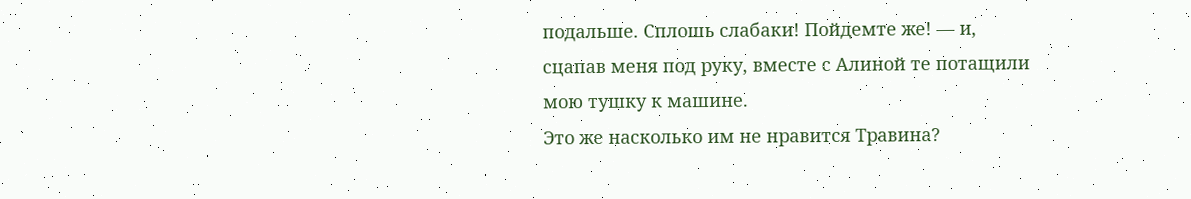подальше. Сплошь слабаки! Пойдемте же! — и, сцапав меня под руку, вместе с Алиной те потащили мою тушку к машине.
Это же насколько им не нравится Травина?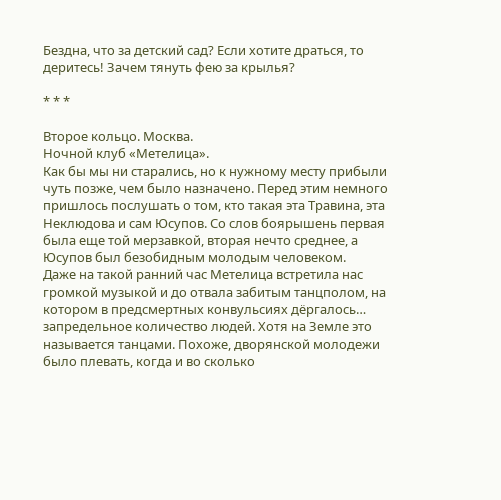Бездна, что за детский сад? Если хотите драться, то деритесь! Зачем тянуть фею за крылья?

* * *

Второе кольцо. Москва.
Ночной клуб «Метелица».
Как бы мы ни старались, но к нужному месту прибыли чуть позже, чем было назначено. Перед этим немного пришлось послушать о том, кто такая эта Травина, эта Неклюдова и сам Юсупов. Со слов боярышень первая была еще той мерзавкой, вторая нечто среднее, а Юсупов был безобидным молодым человеком.
Даже на такой ранний час Метелица встретила нас громкой музыкой и до отвала забитым танцполом, на котором в предсмертных конвульсиях дёргалось… запредельное количество людей. Хотя на Земле это называется танцами. Похоже, дворянской молодежи было плевать, когда и во сколько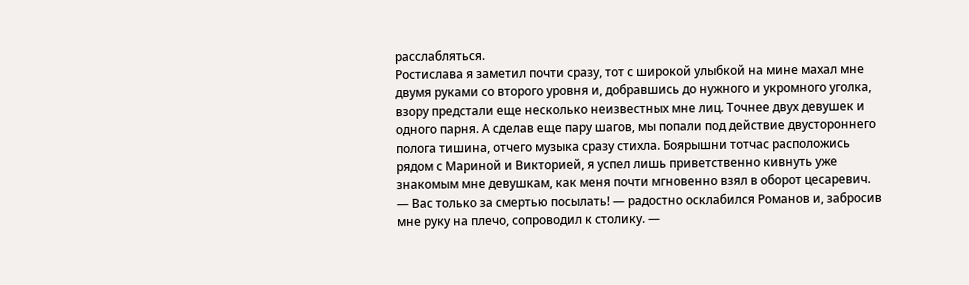расслабляться.
Ростислава я заметил почти сразу, тот с широкой улыбкой на мине махал мне двумя руками со второго уровня и, добравшись до нужного и укромного уголка, взору предстали еще несколько неизвестных мне лиц. Точнее двух девушек и одного парня. А сделав еще пару шагов, мы попали под действие двустороннего полога тишина, отчего музыка сразу стихла. Боярышни тотчас расположись рядом с Мариной и Викторией, я успел лишь приветственно кивнуть уже знакомым мне девушкам, как меня почти мгновенно взял в оборот цесаревич.
— Вас только за смертью посылать! — радостно осклабился Романов и, забросив мне руку на плечо, сопроводил к столику. —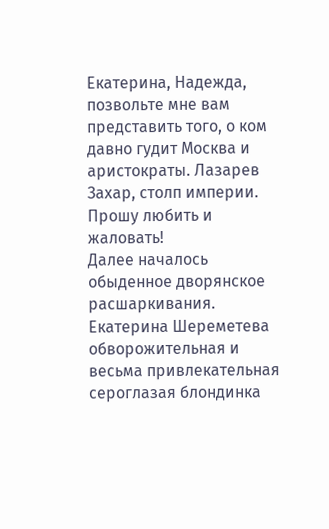Екатерина, Надежда, позвольте мне вам представить того, о ком давно гудит Москва и аристократы. Лазарев Захар, столп империи. Прошу любить и жаловать!
Далее началось обыденное дворянское расшаркивания. Екатерина Шереметева обворожительная и весьма привлекательная сероглазая блондинка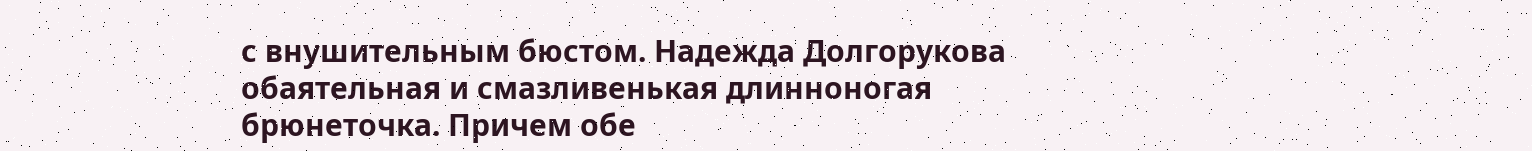с внушительным бюстом. Надежда Долгорукова обаятельная и смазливенькая длинноногая брюнеточка. Причем обе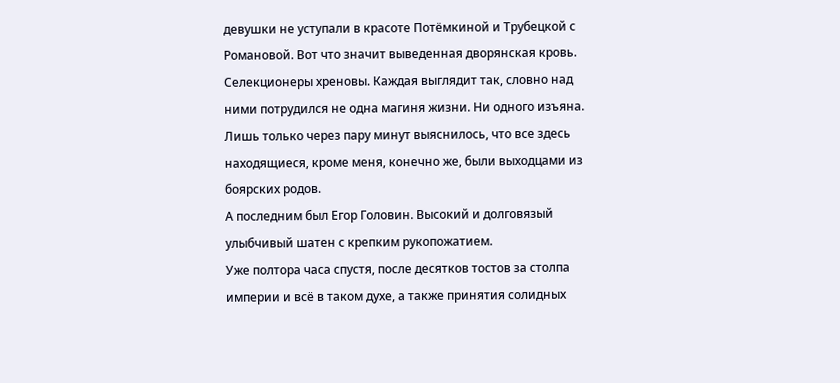девушки не уступали в красоте Потёмкиной и Трубецкой с Романовой. Вот что значит выведенная дворянская кровь.
Селекционеры хреновы. Каждая выглядит так, словно над ними потрудился не одна магиня жизни. Ни одного изъяна. Лишь только через пару минут выяснилось, что все здесь находящиеся, кроме меня, конечно же, были выходцами из боярских родов.
А последним был Егор Головин. Высокий и долговязый улыбчивый шатен с крепким рукопожатием.
Уже полтора часа спустя, после десятков тостов за столпа империи и всё в таком духе, а также принятия солидных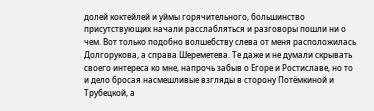долей коктейлей и уймы горячительного, большинство присутствующих начали расслабляться и разговоры пошли ни о чем. Вот только подобно волшебству слева от меня расположилась Долгорукова, а справа Шереметева. Те даже и не думали скрывать своего интереса ко мне, напрочь забыв о Егоре и Ростиславе, но то и дело бросая насмешливые взгляды в сторону Потёмкиной и Трубецкой, а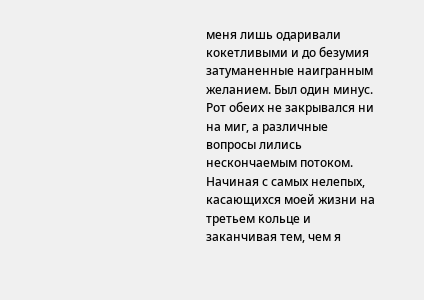меня лишь одаривали кокетливыми и до безумия затуманенные наигранным желанием. Был один минус. Рот обеих не закрывался ни на миг, а различные вопросы лились нескончаемым потоком. Начиная с самых нелепых, касающихся моей жизни на третьем кольце и заканчивая тем, чем я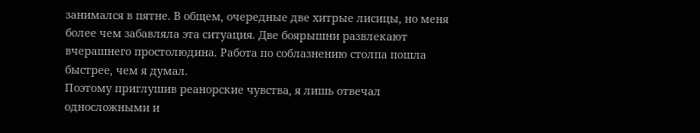занимался в пятне. В общем, очередные две хитрые лисицы, но меня более чем забавляла эта ситуация. Две боярышни развлекают вчерашнего простолюдина. Работа по соблазнению столпа пошла быстрее, чем я думал.
Поэтому приглушив реанорские чувства, я лишь отвечал односложными и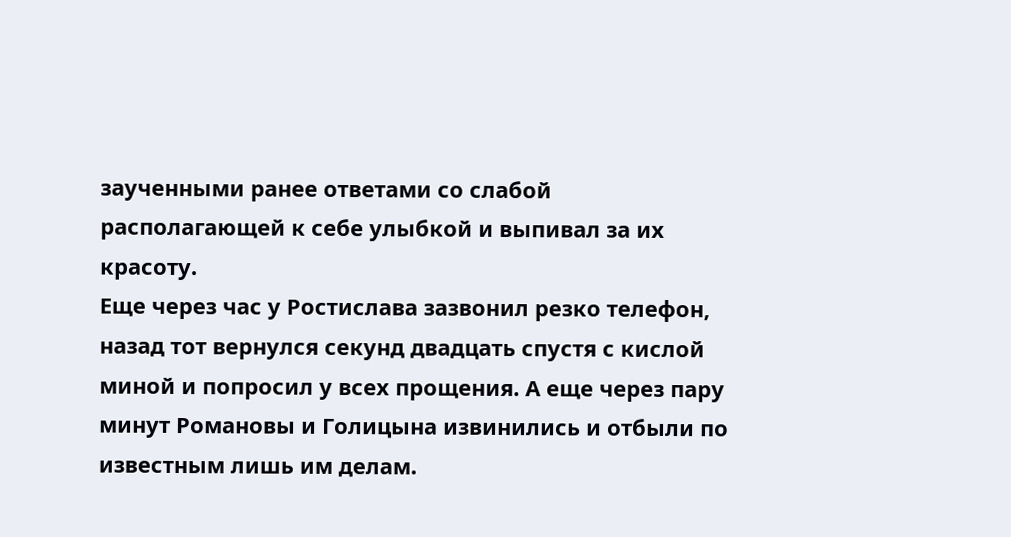заученными ранее ответами со слабой располагающей к себе улыбкой и выпивал за их красоту.
Еще через час у Ростислава зазвонил резко телефон, назад тот вернулся секунд двадцать спустя с кислой миной и попросил у всех прощения. А еще через пару минут Романовы и Голицына извинились и отбыли по известным лишь им делам.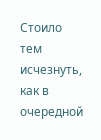Стоило тем исчезнуть, как в очередной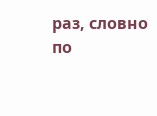раз, словно по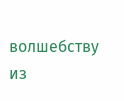волшебству из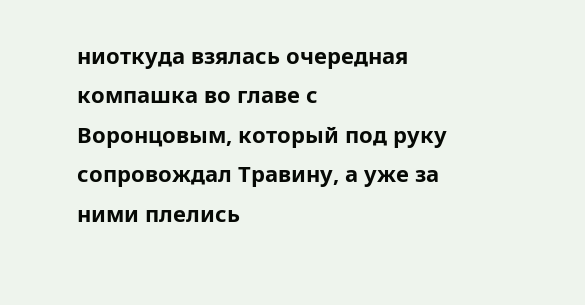ниоткуда взялась очередная компашка во главе с Воронцовым, который под руку сопровождал Травину, а уже за ними плелись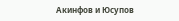Акинфов и Юсупов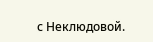с Неклюдовой.